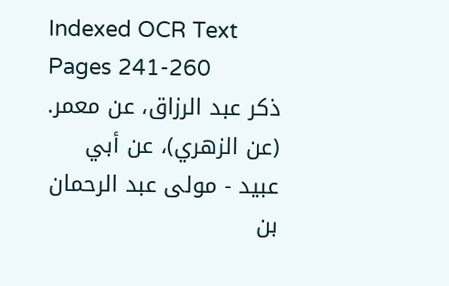Indexed OCR Text
Pages 241-260
ذكر عبد الرزاق، عن معمر. (عن الزهري)، عن أبي عبيد - مولى عبد الرحمان بن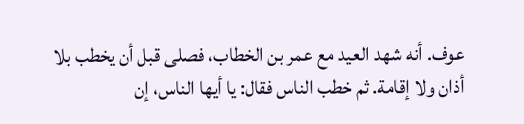عوف. أنه شهد العيد مع عمر بن الخطاب، فصلى قبل أن يخطب بلا أذان ولا إقامة. ثم خطب الناس فقال: يا أيها الناس، إن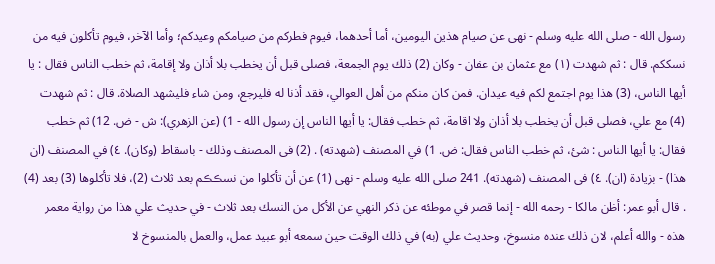رسول الله - صلى الله عليه وسلم - نهى عن صيام هذين اليومين، أما أحدهما، فيوم فطركم من صيامكم وعيدكم؛ وأما الآخر، فيوم تأكلون فيه من نسككم. قال : ثم شهدت (١) مع عثمان بن عفان - وكان (2) ذلك يوم الجمعة، فصلى قبل أن يخطب بلا أذان ولا إقامة، ثم خطب الناس فقال : يا أيها الناس، (3) هذا يوم اجتمع لكم فيه عيدان. فمن كان منكم من أهل العوالي، فقد أذنا له فليرجع، ومن شاء فليشهد الصلاة. قال : ثم شهدت (4) مع علي، فصلى قبل أن يخطب بلا أذان ولا اقامة، ثم خطب فقال: يا أيها الناس إن رسول الله - 1) (عن الزهري): ش - ض. 12) ثم خطب فقال: يا أيها الناس : شئ، ثم خطب الناس فقال: ض. 1) في المصنف (شهدته) . (2) فى المصنف وذلك - باسقاط (وكان). ٤) في المصنف (ان هذا) - بزيادة (ان). ٤) فى المصنف (شهدته). 241 صلى الله عليه وسلم - نهى (1) عن أن تأكلوا من نسڪڪم بعد ثلاث (2)، فلا تأكلوها (3) بعد (4) . قال أبو عمر: أظن مالكا - رحمه الله - إنما قصر في موطئه عن ذكر النهي عن الأكل من النسك بعد ثلاث - في حديث علي هذا من رواية معمر هذه - والله أعلم، لان ذلك عنده منسوخ، وحديث علي (به) في ذلك الوقت حين سمعه أبو عبيد عمل، والعمل بالمنسوخ لا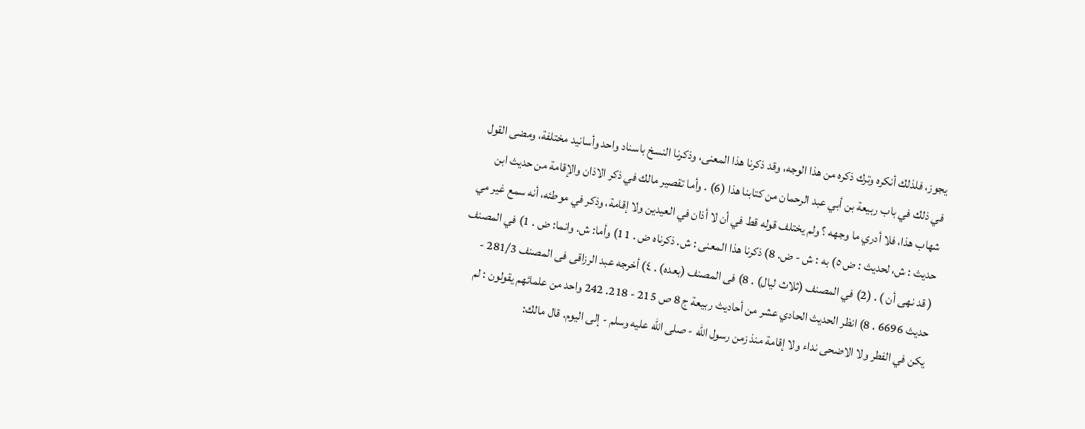يجوز، فلذلك أنكره وترك ذكره من هذا الوجه، وقد ذكرنا هذا المعنى، وذكرنا النسخ باسناد واحد وأسانيد مختلفة، ومضى القول في ذلك في باب ربيعة بن أبي عبد الرحمان من كتابنا هذا (6) . وأما تقصير مالك في ذكر الاذان والإقامة من حديث ابن شهاب هذا، فلا أدري ما وجهه ؟ ولم يختلف قوله قط في أن لا أذان في العيدين ولا إقامة، وذكر في موطئه، أنه سمع غير مي حدیث : ش، لحديث : ض ٥) به : ش - ض. 8) ذكرنا هذا المعنى : ش. ذكرناه ض . 11) وأما: ش. وانما: ض . 1) في المصنف ( قد نهى أن ) . (2) في المصنف (ثلاث ليال) . 8) فى المصنف (بعده) . ٤) أخرجه عبد الرزاقى فى المصنف 281/3 - حديث 6696 . 8) انظر الحديث الحادي عشر من أحاديث ربيعة ج 8 ص 215 - 218. 242 واحد من علمائهم يقولون : لم يكن في الفطر ولا الاضحى نداء ولا إقامة منذ زمن رسول الله - صلى الله عليه وسلم - إلى اليوم. قال مالك: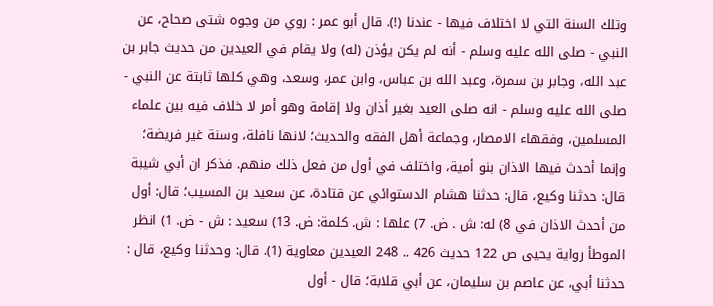وتلك السنة التي لا اختلاف فيها - عندنا (!). قال أبو عمر : روي من وجوه شتى صحاح، عن النبي - صلى الله عليه وسلم - أنه لم يكن يؤذن (له) ولا يقام في العيدين من حديث جابر بن عبد الله، وجابر بن سمرة، وعبد الله بن عباس، وابن عمر، وسعد، وهي كلها ثابتة عن النبي - صلى الله عليه وسلم - انه صلى العيد بغير أذان ولا إقامة وهو أمر لا خلاف فيه بين علماء المسلمين، وفقهاء الامصار، وجماعة أهل الفقه والحديث؛ لانها نافلة، وسنة غير فريضة؛ وإنما أحدث فيها الاذان بنو أمية، واختلف في أول من فعل ذلك منهم. فذكر ان أبي شيبة قال: حدثنا وكيع، قال: حدثنا هشام الدستوائي عن قتادة، عن سعيد بن المسيب؛ قال: أول من أحدث الاذان في 8) له: ش . ض. 7) علها : ش. كلمة: ض. 13) سعيد : ش - ض. 1) انظر الموطأ رواية يحيى ص 122 حديث 426 .. 248 العيدين معاوية (1). قال: وحدثنا وكيع، قال : حدثنا أبي، عن عاصم بن سليمان، عن أبي قلابة؛ قال - أول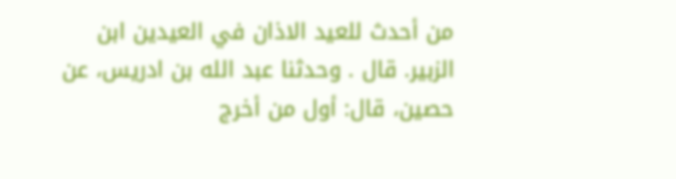من أحدث للعيد الاذان في العيدين ابن الزبير. قال . وحدثنا عبد الله بن ادريس، عن حصين، قال: أول من أخرج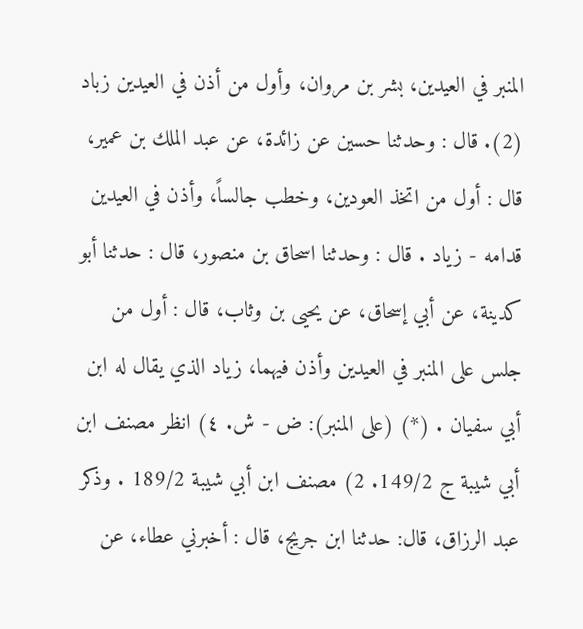المنبر في العيدين، بشر بن مروان، وأول من أذن في العيدين زباد (2). قال : وحدثنا حسين عن زائدة، عن عبد الملك بن عمير، قال : أول من اتخذ العودين، وخطب جالساً، وأذن في العيدين قدامه - زياد . قال : وحدثنا اسحاق بن منصور، قال : حدثنا أبو كدينة، عن أبي إسحاق، عن يحيى بن وثاب، قال : أول من جلس على المنبر في العيدين وأذن فيهما، زياد الذي يقال له ابن أبي سفيان . (*) (على المنبر): ض - ش. ٤) انظر مصنف ابن أبي شيبة ج 149/2. 2) مصنف ابن أبي شيبة 189/2 . وذكر عبد الرزاق، قال: حدثنا ابن جريج، قال : أخبرني عطاء، عن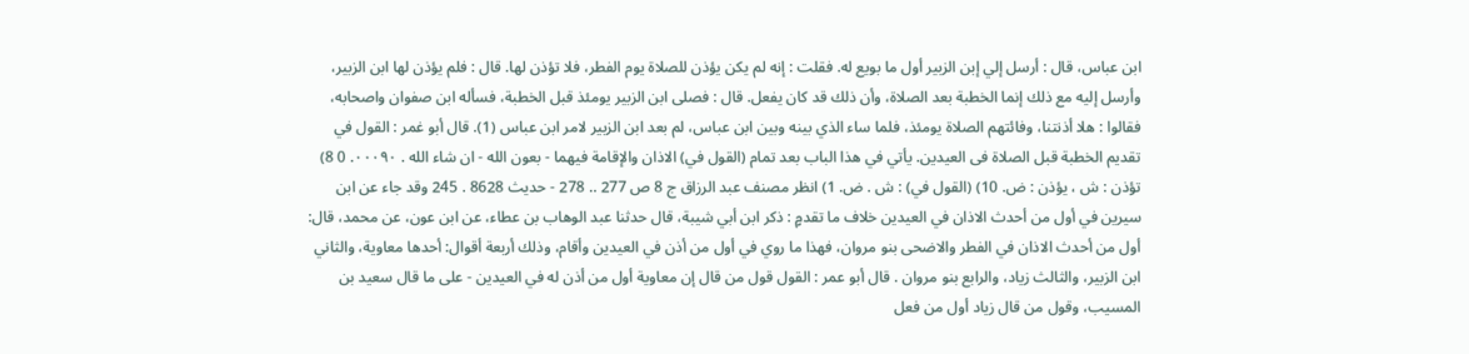ابن عباس، قال : أرسل إلي إبن الزبير أول ما بويع له. فقلت : إنه لم يكن يؤذن للصلاة يوم الفطر، فلا تؤذن لها. قال : فلم يؤذن لها ابن الزبير، وأرسل إليه مع ذلك إنما الخطبة بعد الصلاة، وأن ذلك قد كان يفعل. قال : فصلى ابن الزبير يومئذ قبل الخطبة، فسأله ابن صفوان واصحابه، فقالوا : هلا أذنتنا، وفائتهم الصلاة يومئذ، فلما ساء الذي بينه وبين ابن عباس، لم بعد ابن الزبير لامر ابن عباس (1). قال أبو غمر : القول في تقديم الخطبة قبل الصلاة فى العيدين. يأتي في هذا الباب بعد تمام (القول في) الاذان والإقامة فيهما - بعون الله - ان شاء الله . ٠٠٠٩٠. 0 8) تؤذن : ش ، يؤذن : ض. 10) (القول في) : ش . ض. 1) انظر مصنف عبد الرزاق ج 8 ص 277 .. 278 - حديث 8628 . 245 وقد جاء عن ابن سيرين في أول من أحدث الاذان في العيدين خلاف ما تقدمٍ : ذكر ابن أبي شيبة، قال حدثنا عبد الوهاب بن عطاء، عن ابن عون، عن محمد، قال: أول من أحدث الاذان في الفطر والاضحى بنو مروان، فهذا ما روي في أول من أذن في العيدين وأقام، وذلك أربعة أقوال: أحدها معاوية، والثاني ابن الزبير، والثالث زياد، والرابع بنو مروان . قال أبو عمر : القول قول من قال إن معاوية أول من أذن له في العيدين - على ما قال سعيد بن المسيب، وقول من قال زياد أول من فعل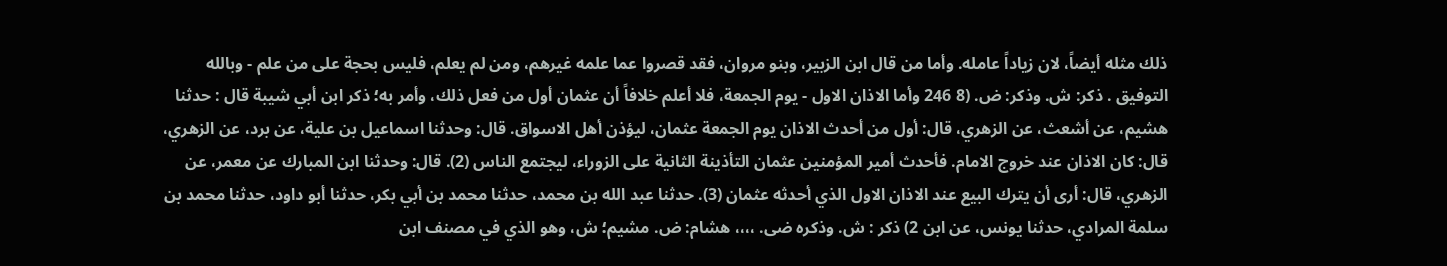ذلك مثله أيضاً، لان زياداً عامله. وأما من قال ابن الزبير، وبنو مروان، فقد قصروا عما علمه غيرهم، ومن لم يعلم، فليس بحجة على من علم - وبالله التوفيق . ذكر: ش. وذكر: ض. (8 246 وأما الاذان الاول - يوم الجمعة، فلا أعلم خلافاً أن عثمان أول من فعل ذلك، وأمر به؛ ذكر ابن أبي شيبة قال : حدثنا هشيم، عن أشعث، عن الزهري، قال: أول من أحدث الاذان يوم الجمعة عثمان، ليؤذن أهل الاسواق. قال: وحدثنا اسماعيل بن علية، عن برد، عن الزهري، قال: كان الاذان عند خروج الامام. فأحدث أمير المؤمنين عثمان التأذينة الثانية على الزوراء، ليجتمع الناس (2). قال: وحدثنا ابن المبارك عن معمر، عن الزهري، قال: أرى أن يترك البيع عند الاذان الاول الذي أحدثه عثمان (3). حدثنا عبد الله بن محمد، حدثنا محمد بن أبي بكر، حدثنا أبو داود، حدثنا محمد بن سلمة المرادي، حدثنا يونس، عن ابن 2) ذكر : ش. وذكره ضى. ،،،، هشام: ض. مشيم؛ ش، وهو الذي في مصنف ابن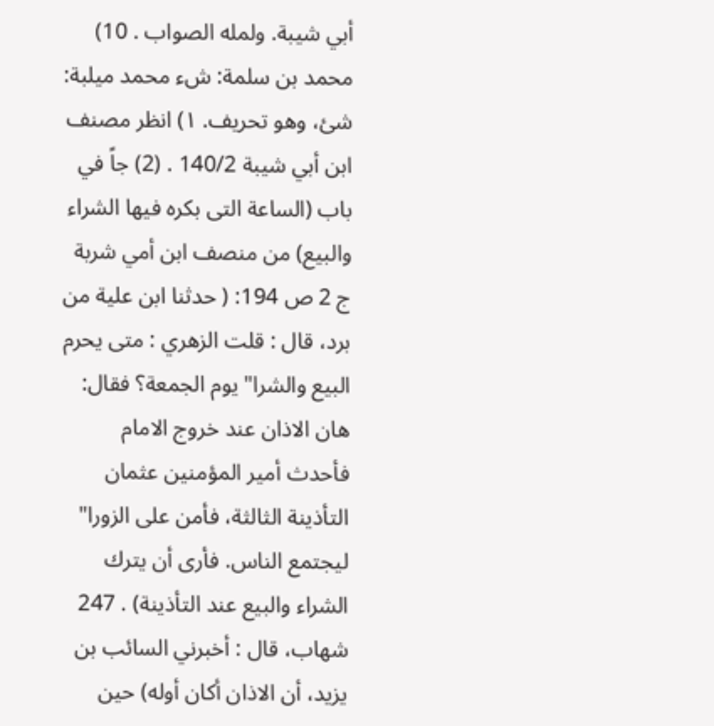أبي شيبة. ولمله الصواب . 10) محمد بن سلمة: شء محمد ميلبة: شئ، وهو تحريف. ١) انظر مصنف ابن أبي شيبة 140/2 . (2) جاً في باب (الساعة التى بكره فيها الشراء والبيع) من منصف ابن أمي شربة ج 2 ص 194: ( حدثنا ابن علية من برد، قال : قلت الزهري : متى يحرم البيع والشرا" يوم الجمعة؟ فقال: هان الاذان عند خروج الامام فأحدث أمير المؤمنين عثمان التأذينة الثالثة، فأمن على الزورا" ليجتمع الناس. فأرى أن يترك الشراء والبيع عند التأذينة) . 247 شهاب، قال : أخبرني السائب بن يزيد، أن الاذان أكان أوله) حين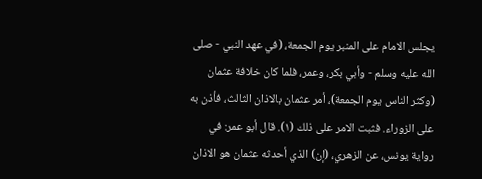يجلس الامام على المنبر يوم الجمعة، (في عهد النبي - صلى الله عليه وسلم - وأبي بكر، وعمر، فلما كان خلافة عثمان (وكثر الناس يوم الجمعة)، أمر عثمان بالاذان الثالث، فأذن به على الزوراء. فثبت الامر على ذلك (١). قال أبو عمر: في رواية يونس، عن الزهري، (إن) الذي أحدثه عثمان هو الاذان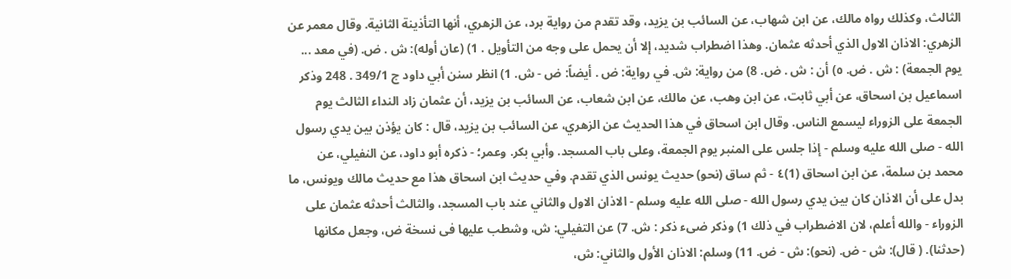الثالث، وكذلك رواه مالك، عن ابن شهاب، عن السائب بن يزيد، وقد تقدم من رواية برد، عن الزهري، أنها التأذينة الثانية. وقال معمر عن الزهري: الاذان الاول الذي أحدثه عثمان. وهذا اضطراب شديد، إلا أن يحمل على وجه من التأويل . 1) (عان أوله): ش . ض. (في معد ... يوم الجمعة) : ش . ض. ٥) أن : ش . ض. 8) من رواية: ش. في رواية: ض . أيضاً: ض - ش. 1) انظر سنن أبي داود ج 349/1 . 248 وذكر اسماعيل بن اسحاق، عن أبي ثابت، عن ابن وهب، عن مالك، عن ابن شعاب، عن السائب بن يزيد، أن عثمان زاد النداء الثالث يوم الجمعة على الزوراء ليسمع الناس. وقال ابن اسحاق في هذا الحديث عن الزهري، عن السائب بن يزيد، قال : كان يؤذن بين يدي رسول الله - صلى الله عليه وسلم - إذا جلس على المنبر يوم الجمعة، وعلى باب المسجد. وأبي بكر. وعمر؛ - ذكره أبو داود، عن النفيلي، عن محمد بن سلمة، عن ابن اسحاق (1)٤ - ثم ساق (نحو) حديث يونس الذي تقدم. وفي حديث ابن اسحاق هذا مع حديث مالك ويونس، ما بدل على أن الاذان كان بين يدي رسول الله - صلى الله عليه وسلم - الاذان الاول والثاني عند باب المسجد، والثالث أحدثه عثمان على الزوراء - والله أعلم، لان الاضطراب في ذلك 1) وذكر ضىء ذكر : ش. 7) عن التفيلي: ش، وشطب عليها فى نسخة ض، وجعل مكانها (حدثنا). ( قال): ش - ض. (نحو): ش - ض. 11) وسلم: الاذان الأول والثاني: ش،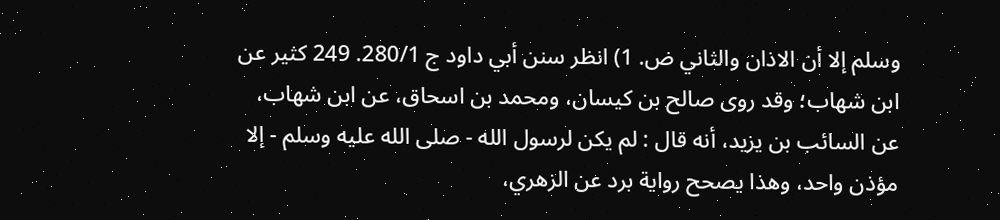وسلم إلا أن الاذان والثاني ض. 1) انظر سنن أبي داود ج 280/1. 249 كثير عن ابن شهاب؛ وقد روى صالح بن كيسان، ومحمد بن اسحاق، عن ابن شهاب، عن السائب بن يزيد، أنه قال : لم يكن لرسول الله - صلى الله عليه وسلم - إلا مؤذن واحد، وهذا يصحح رواية برد عن الزهري،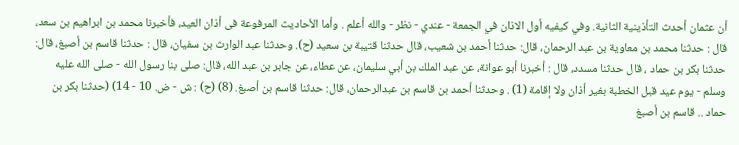أن عثمان أحدث التأذينية الثانية. وفي كيفيه أول الاذان في الجمعة - عندي - نظر - والله أعلم . وأما الأحاديث المرفوعة فى أذان العيد، فأخبرنا محمد بن ابراهيم بن سعد، قال : حدثنا محمد بن معاوية بن عبد الرحمان، قال: حدثنا أحمد بن شعيب، قال حدثنا قتيبة بن سعيد (ح). وحدثنا عبد الوارث بن سفيان، قال : حدثنا قاسم بن أصبغ، قال: حدثنا بكر بن حماد ، قال حدثنا مسدد، قال : أخبرنا أبو عوانة، عن عبد الملك بن أبي سليمان، عن عطاء، عن جابر بن عبد الله، قال: صلى بنا رسول الله - صلى الله عليه وسلم - يوم عيد قبل الخطبة بغير أذان ولا إقامة (1) . وحدثنا أحمد بن قاسم بن عبدالرحمان، قال: حدثنا قاسم بن أصبغ. (8) (ح) : ش - ض. 10 - 14) (حدثنا بكر بن حماد .. قاسم بن أصبغ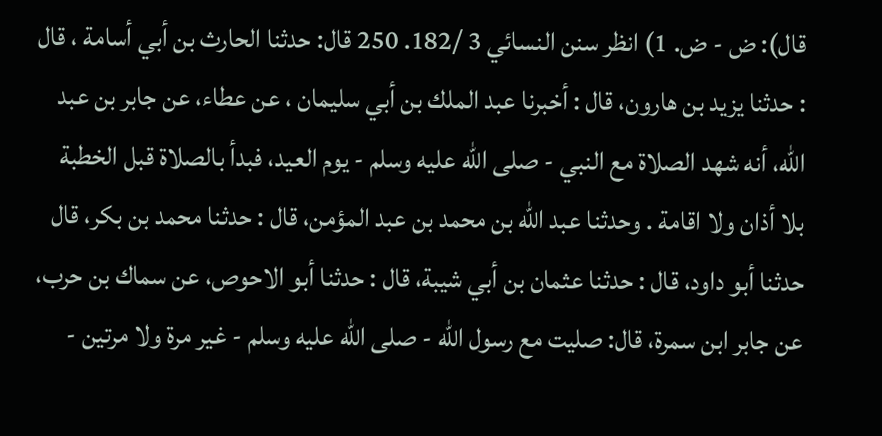قال): ض - ض. 1) انظر سنن النسائي 3 /182. 250 قال: حدثنا الحارث بن أبي أسامة ، قال : حدثنا يزيد بن هارون، قال : أخبرنا عبد الملك بن أبي سليمان ، عن عطاء، عن جابر بن عبد الله، أنه شهد الصلاة مع النبي - صلى الله عليه وسلم - يوم العيد، فبدأ بالصلاة قبل الخطبة بلا أذان ولا اقامة . وحدثنا عبد الله بن محمد بن عبد المؤمن، قال : حدثنا محمد بن بكر، قال حدثنا أبو داود، قال : حدثنا عثمان بن أبي شيبة، قال : حدثنا أبو الاحوص، عن سماك بن حرب، عن جابر ابن سمرة، قال: صليت مع رسول الله - صلى الله عليه وسلم - غير مرة ولا مرتين -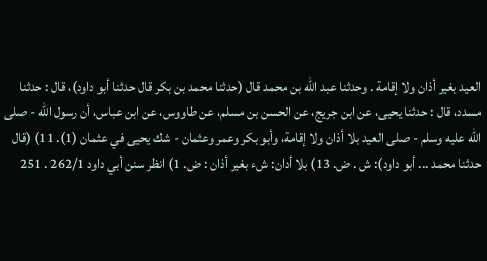العيد بغير أذان ولا إقامة . وحدثنا عبد الله بن محمد قال (حدثنا محمد بن بكر قال حدثنا أبو داود)، قال : حدثنا مسدد، قال : حدثنا يحيى، عن ابن جريج، عن الحسن بن مسلم، عن طاووس، عن ابن عباس، أن رسول الله - صلى الله عليه وسلم - صلى العيد بلا أذان ولا إقامة، وأبو بكر وعمر وعثمان - شك يحيى في عثمان (1). 11) (قال حدثنا محمد ... أبو داود): ش . ض. 13) بلا أدان: شء بغير أذان : ض. 1) انظر سنن أبي داود 262/1 . 251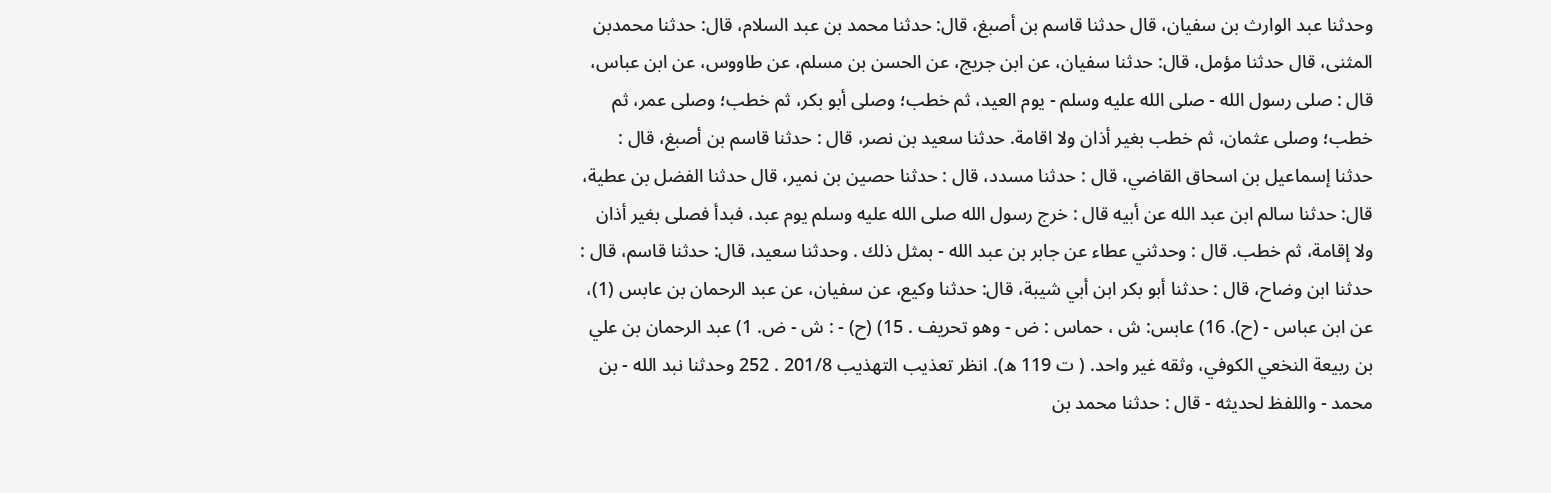وحدثنا عبد الوارث بن سفيان، قال حدثنا قاسم بن أصبغ، قال: حدثنا محمد بن عبد السلام، قال: حدثنا محمدبن المثنى، قال حدثنا مؤمل، قال: حدثنا سفيان، عن ابن جريج، عن الحسن بن مسلم، عن طاووس، عن ابن عباس، قال : صلى رسول الله - صلى الله عليه وسلم - يوم العيد، ثم خطب؛ وصلى أبو بكر، ثم خطب؛ وصلى عمر، ثم خطب؛ وصلى عثمان، ثم خطب بغير أذان ولا اقامة. حدثنا سعيد بن نصر، قال : حدثنا قاسم بن أصبغ، قال : حدثنا إسماعيل بن اسحاق القاضي، قال : حدثنا مسدد، قال : حدثنا حصين بن نمير، قال حدثنا الفضل بن عطية، قال: حدثنا سالم ابن عبد الله عن أبيه قال : خرج رسول الله صلى الله عليه وسلم يوم عبد، فبدأ فصلى بغير أذان ولا إقامة، ثم خطب. قال : وحدثني عطاء عن جابر بن عبد الله - بمثل ذلك . وحدثنا سعيد، قال: حدثنا قاسم، قال : حدثنا ابن وضاح، قال : حدثنا أبو بكر ابن أبي شيبة، قال: حدثنا وكيع، عن سفيان، عن عبد الرحمان بن عابس (1)، عن ابن عباس - (ح). 16) عابس: ش ، حماس : ض - وهو تحريف . 15) (ح) - : ش - ض. 1) عبد الرحمان بن علي بن ربيعة النخعي الكوفي، وثقه غير واحد. ( ت 119 ه). انظر تعذيب التهذيب 201/8 . 252 وحدثنا نبد الله - بن محمد - واللفظ لحديثه - قال : حدثنا محمد بن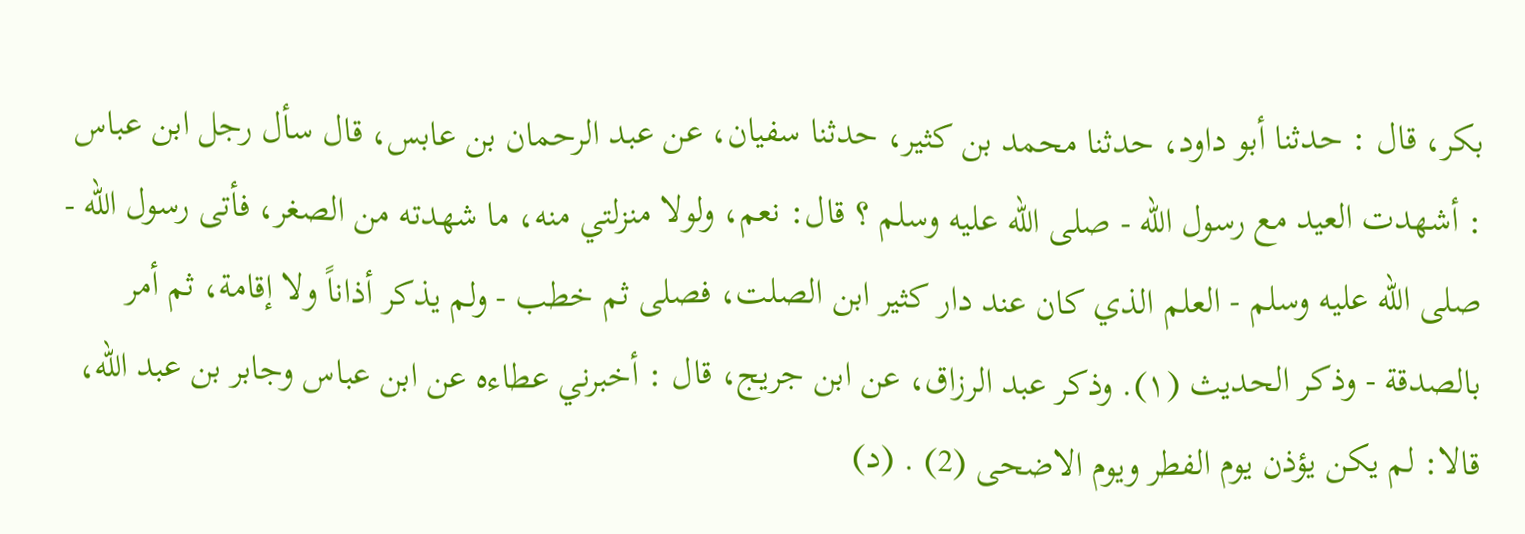بكر، قال : حدثنا أبو داود، حدثنا محمد بن كثير، حدثنا سفيان، عن عبد الرحمان بن عابس، قال سأل رجل ابن عباس : أشهدت العيد مع رسول الله - صلى الله عليه وسلم ؟ قال: نعم، ولولا منزلتي منه، ما شهدته من الصغر، فأتى رسول الله - صلى الله عليه وسلم - العلم الذي كان عند دار كثير ابن الصلت، فصلى ثم خطب - ولم يذكر أذاناً ولا إقامة، ثم أمر بالصدقة - وذكر الحديث (١). وذكر عبد الرزاق، عن ابن جريج، قال : أخبرني عطاءه عن ابن عباس وجابر بن عبد الله، قالا: لم يكن يؤذن يوم الفطر ويوم الاضحى (2) . (د)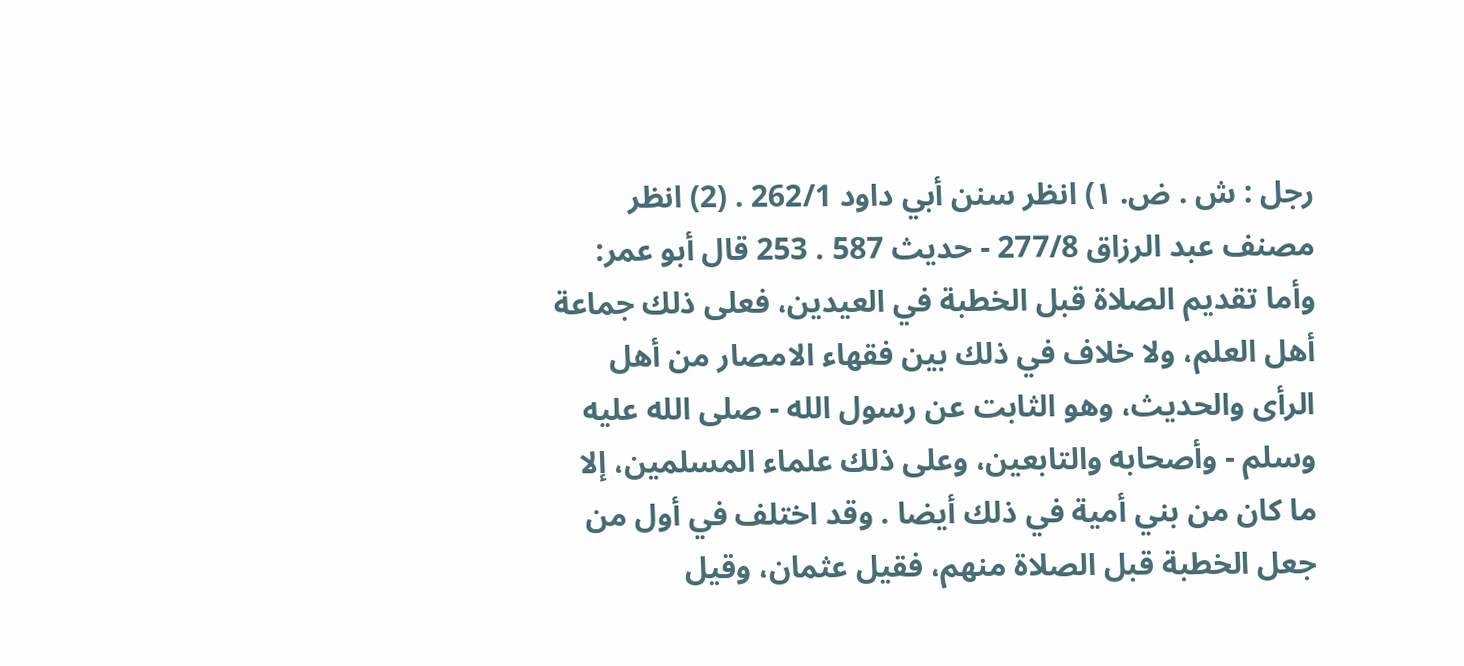رجل : ش . ض. ١) انظر سنن أبي داود 262/1 . (2) انظر مصنف عبد الرزاق 277/8 - حديث 587 . 253 قال أبو عمر: وأما تقديم الصلاة قبل الخطبة في العيدين، فعلى ذلك جماعة أهل العلم، ولا خلاف في ذلك بين فقهاء الامصار من أهل الرأى والحديث، وهو الثابت عن رسول الله - صلى الله عليه وسلم - وأصحابه والتابعين، وعلى ذلك علماء المسلمين، إلا ما كان من بني أمية في ذلك أيضا . وقد اختلف في أول من جعل الخطبة قبل الصلاة منهم، فقيل عثمان، وقيل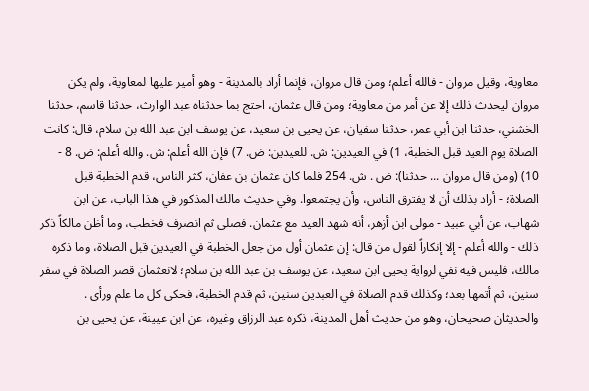معاوية، وقيل مروان - فالله أعلم؛ ومن قال مروان، فإنما أراد بالمدينة - وهو أمير عليها لمعاوية، ولم يكن مروان ليحدث ذلك إلا عن أمر من معاوية؛ ومن قال عثمان، احتج بما حدثناه عبد الوارث، حدثنا قاسم، حدثنا الخشني، حدثنا ابن أبي عمر، حدثنا سفيان، عن يحيى بن سعيد، عن يوسف ابن عبد الله بن سلام، قال: كانت الصلاة يوم العيد قبل الخطبة، 1) في العيدين: ش. للعيدين: ض. 7) فإن الله أعلم: ش. والله أعلم: ض. 8 - 10) (ومن قال مروان ... حدثنا): ض . ش. 254 فلما كان عثمان بن عفان، كثر الناس، قدم الخطبة قبل الصلاة؛ - أراد بذلك أن لا يفترق الناس، وأن يجتمعوا. وفي حديث مالك المذكور في هذا الباب، عن ابن شهاب، عن أبي عبيد - مولى ابن أزهر، أنه شهد العيد مع عثمان. فصلى ثم انصرف فخطب، وما أظن مالكاً ذكر ذلك - والله أعلم - إلا إنكاراً لقول من قال: إن عثمان أول من جعل الخطبة في العيدين قبل الصلاة، وما ذكره مالك، فليس فيه نفي لرواية يحيى ابن سعيد، عن يوسف بن عبد الله بن سلام؛ لانعثمان قصر الصلاة في سفر سنين، ثم أتمها بعد؛ وكذلك قدم الصلاة في العبدين سنين، ثم قدم الخطبة، فحكى كل ما علم ورأى . والحديثان صحيحان، وهو من حديث أهل المدينة، ذكره عبد الرزاق وغيره، عن ابن عيينة، عن يحيى بن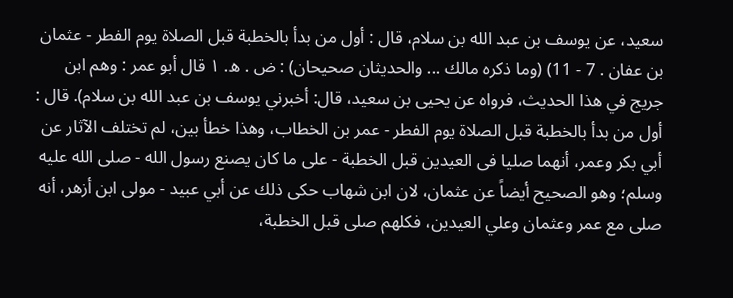سعيد، عن يوسف بن عبد الله بن سلام، قال : أول من بدأ بالخطبة قبل الصلاة يوم الفطر - عثمان بن عفان . 7 - 11) (وما ذكره مالك ... والحديثان صحيحان) : ض . ه. ١ قال أبو عمر : وهم ابن جريج في هذا الحديث، فرواه عن يحيى بن سعيد، قال: أخبرني يوسف بن عبد الله بن سلام). قال : أول من بدأ بالخطبة قبل الصلاة يوم الفطر - عمر بن الخطاب، وهذا خطأ بين، لم تختلف الآثار عن أبي بكر وعمر، أنهما صليا فى العيدين قبل الخطبة - على ما كان يصنع رسول الله - صلى الله عليه وسلم؛ وهو الصحيح أيضاً عن عثمان، لان ابن شهاب حكى ذلك عن أبي عبيد - مولى ابن أزهر، أنه صلى مع عمر وعثمان وعلي العيدين، فكلهم صلى قبل الخطبة،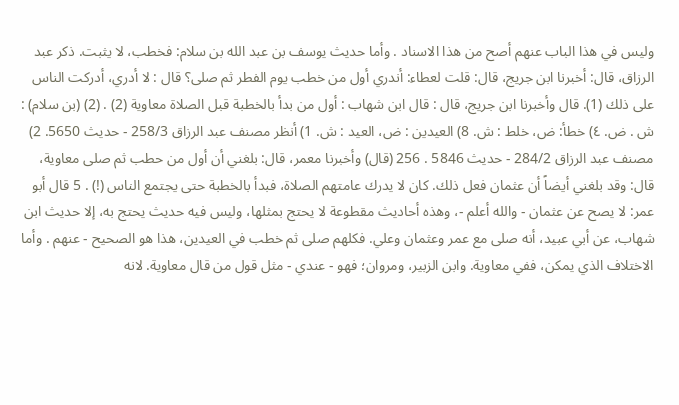وليس في هذا الباب عنهم أصح من هذا الاسناد . وأما حديث يوسف بن عبد الله بن سلام: فخطب، لا يثبت. ذكر عبد الرزاق، قال: أخبرنا ابن جريج، قال: قلت لعطاء: أندري أول من خطب يوم الفطر ثم صلى؟ قال : لا أدري، أدركت الناس على ذلك (1). قال وأخبرنا ابن جريج، قال : قال ابن شهاب : أول من بدأ بالخطبة قبل الصلاة معاوية (2) . (2) (بن سلام) : ش . ض. ٤) خطأ: ض، خلط : ش. 8) العيدين : ض، العيد : ش. 1) أنظر مصنف عبد الرزاق 258/3 - حديث 5650. 2) مصنف عبد الرزاق 284/2 - حديث 5846 . 256 (قال) وأخبرنا معمر، قال: بلغني أن أول من حطب ثم صلى معاوية، قال: وقد بلغني أيضاً أن عثمان فعل ذلك. كان لا يدرك عامتهم الصلاة، فبدأ بالخطبة حتى يجتمع الناس (!) . 5 قال أبو عمر: لا يصح عن عثمان - والله أعلم -، وهذه أحاديث مقطوعة لا يحتج بمثلها، وليس فيه حديث يحتج به، إلا حديث ابن شهاب، عن أبي عبيد، أنه صلى مع عمر وعثمان وعلي. فكلهم صلى ثم خطب في العيدين، هذا هو الصحيح - عنهم . وأما الاختلاف الذي يمكن، ففي معاوية. وابن الزبير، ومروان؛ فهو - عندي - مثل قول من قال معاوية. لانه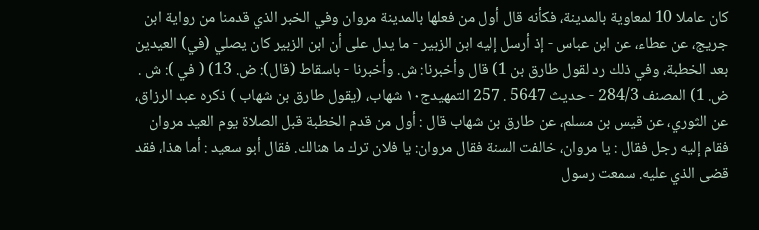كان عاملا 10 لمعاوية بالمدينة، فكأنه قال أول من فعلها بالمدينة مروان وفي الخبر الذي قدمنا من رواية ابن جريج، عن عطاء، عن ابن عباس - إذ أرسل إليه ابن الزبير - ما يدل على أن ابن الزبير كان يصلي (في) العيدين بعد الخطبة، وفي ذلك رد لقول طارق بن 1) قال وأخبرنا: ش. وأخبرنا - باسقاط (قال): ض. 13) ( في ): ش . ض. 1) المصنف 284/3 - حديث 5647 . 257 التمهيدج١٠ شهاب، (يقول طارق بن شهاب ) ذكره عبد الرزاق، عن الثوري، عن قيس بن مسلم، عن طارق بن شهاب قال : أول من قدم الخطبة قبل الصلاة يوم العيد مروان فقام إليه رجل فقال : يا مروان، خالفت السنة فقال مروان: يا فلان ترك ما هنالك. فقال أبو سعيد : أما هذا، فقد قضى الذي عليه. سمعت رسول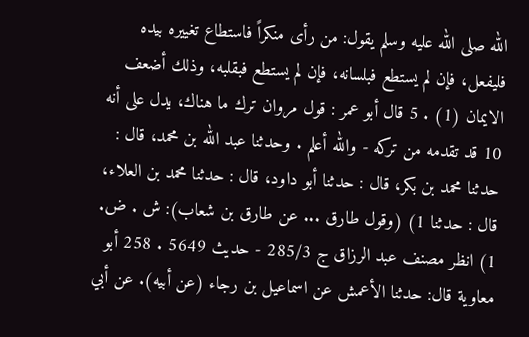الله صلى الله عليه وسلم يقول: من رأى منكراً فاستطاع تغييره بيده فليفعل، فإن لم يستطع فبلسانه، فإن لم يستطع فبقلبه، وذلك أضعف الايمان (1) . 5 قال أبو عمر : قول مروان ترك ما هناك، يدل على أنه 10 قد تقدمه من تركه - والله أعلم . وحدثنا عبد الله بن محمد، قال : حدثنا محمد بن بكر، قال : حدثنا أبو داود، قال : حدثنا محمد بن العلاء، قال : حدثنا 1) (وقول طارق ... عن طارق بن شعاب): ش . ض. 1) انظر مصنف عبد الرزاق ج 285/3 - حديث 5649 . 258 أبو معاوية قال: حدثنا الأعمش عن اسماعيل بن رجاء (عن أبيه). عن أبي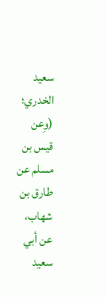سعيد الخدري؛ (وِعن قيس بن مسلم عن طارق بن شهاب، عن أبي سعيد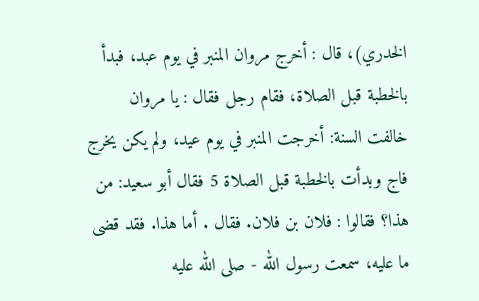الخدري)، قال : أخرج مروان المنبر في يوم عبد، فبدأ بالخطبة قبل الصلاة، فقام رجل فقال : يا مروان خالفت السنة: أخرجت المنبر في يوم عيد، ولم يكن يخرج فاج وبدأت بالخطبة قبل الصلاة 5 فقال أبو سعيد: من هذا؟ فقالوا : فلان بن فلان. فقال . أما هذا. فقد قضى ما عليه، سمعت رسول الله - صلى الله عليه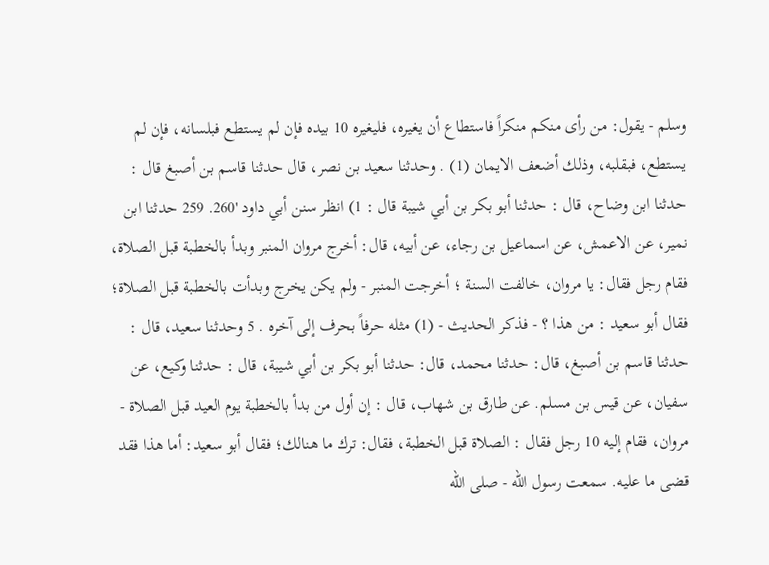وسلم - يقول: من رأى منكم منكراً فاستطاع أن يغيره، فليغيره 10 بيده فإن لم يستطع فبلسانه، فإن لم يستطع، فبقلبه، وذلك أضعف الايمان (1) . وحدثنا سعيد بن نصر، قال حدثنا قاسم بن أصبغ قال : حدثنا ابن وضاح، قال : حدثنا أبو بكر بن أبي شيبة قال : 1) انظر سنن أبي داود '260. 259 حدثنا ابن نمير، عن الاعمش، عن اسماعيل بن رجاء، عن أبيه، قال: أخرج مروان المنبر وبدأ بالخطبة قبل الصلاة، فقام رجل فقال: يا مروان، خالفت السنة ؛ أخرجت المنبر - ولم يكن يخرج وبدأت بالخطبة قبل الصلاة؛ فقال أبو سعيد : من هذا ؟ - فذكر الحديث - (1) مثله حرفاً بحرف إلى آخره . 5 وحدثنا سعيد، قال : حدثنا قاسم بن أصبغ، قال: حدثنا محمد، قال: حدثنا أبو بكر بن أبي شيبة، قال : حدثنا وكيع، عن سفيان، عن قيس بن مسلم. عن طارق بن شهاب، قال : إن أول من بدأ بالخطبة يوم العيد قبل الصلاة - مروان، فقام إليه 10 رجل فقال : الصلاة قبل الخطبة، فقال: ترك ما هنالك؛ فقال أبو سعيد: أما هذا فقد قضى ما عليه. سمعت رسول الله - صلى الله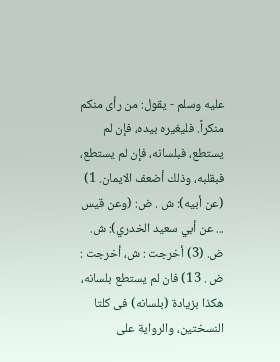عليه وسلم - يقول: من رأى منكم منكراً. فليغيره بيده، فإن لم يستطع، فبلسانه، فإن لم يستطع، فبقلبه، وذلك أضعف الايمان. 1) (عن أبيه): ش . ض: (وعن قيس ... عن أبي سعيد الخدري): ش. ض. (3) أخرجت : ش، أخرجت : ض . 13) فان لم يستطع بلسانه، هكذا بزيادة (بلسانه) فى كلتا النسختين، والرواية على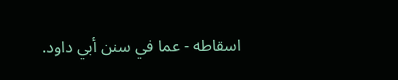اسقاطه - عما في سنن أبي داود.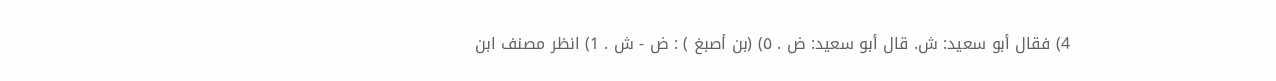4) فقال أبو سعيد: ش. قال أبو سعيد: ض . ٥) (بن أصبغ ) : ض - ش . 1) انظر مصنف ابن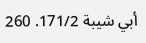أبي شيبة 171/2. 260